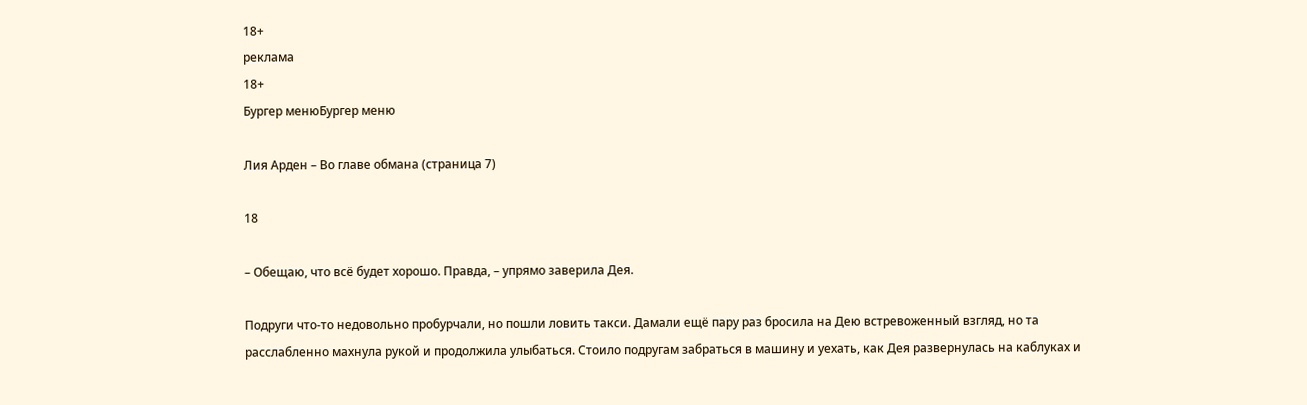18+
реклама
18+
Бургер менюБургер меню

Лия Арден – Во главе обмана (страница 7)

18

– Обещаю, что всё будет хорошо. Правда, – упрямо заверила Дея.

Подруги что-то недовольно пробурчали, но пошли ловить такси. Дамали ещё пару раз бросила на Дею встревоженный взгляд, но та расслабленно махнула рукой и продолжила улыбаться. Стоило подругам забраться в машину и уехать, как Дея развернулась на каблуках и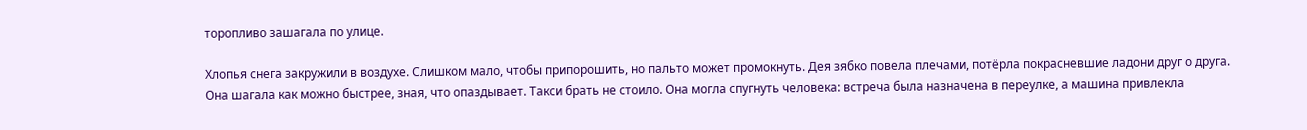торопливо зашагала по улице.

Хлопья снега закружили в воздухе. Слишком мало, чтобы припорошить, но пальто может промокнуть. Дея зябко повела плечами, потёрла покрасневшие ладони друг о друга. Она шагала как можно быстрее, зная, что опаздывает. Такси брать не стоило. Она могла спугнуть человека: встреча была назначена в переулке, а машина привлекла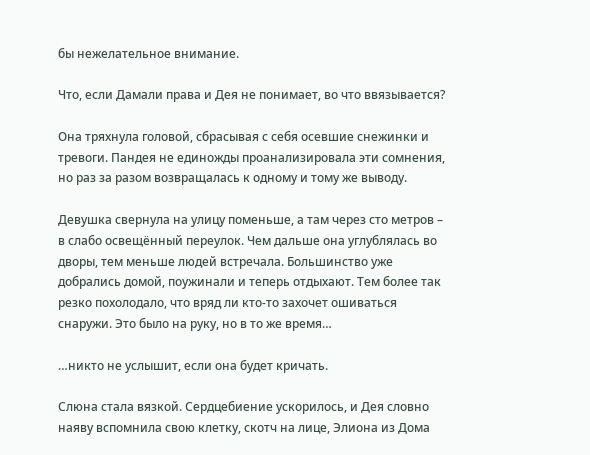бы нежелательное внимание.

Что, если Дамали права и Дея не понимает, во что ввязывается?

Она тряхнула головой, сбрасывая с себя осевшие снежинки и тревоги. Пандея не единожды проанализировала эти сомнения, но раз за разом возвращалась к одному и тому же выводу.

Девушка свернула на улицу поменьше, а там через сто метров – в слабо освещённый переулок. Чем дальше она углублялась во дворы, тем меньше людей встречала. Большинство уже добрались домой, поужинали и теперь отдыхают. Тем более так резко похолодало, что вряд ли кто-то захочет ошиваться снаружи. Это было на руку, но в то же время…

…никто не услышит, если она будет кричать.

Слюна стала вязкой. Сердцебиение ускорилось, и Дея словно наяву вспомнила свою клетку, скотч на лице, Элиона из Дома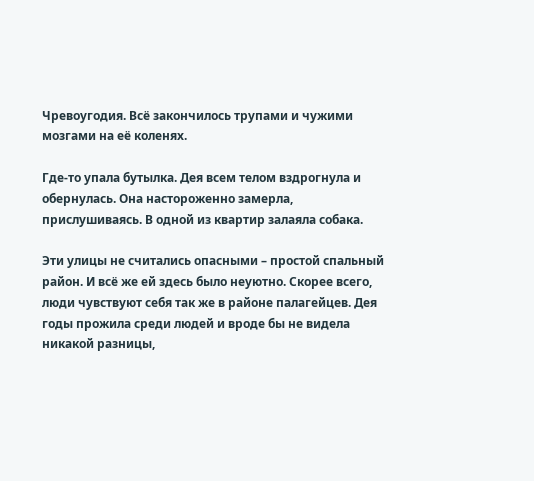Чревоугодия. Всё закончилось трупами и чужими мозгами на её коленях.

Где-то упала бутылка. Дея всем телом вздрогнула и обернулась. Она настороженно замерла, прислушиваясь. В одной из квартир залаяла собака.

Эти улицы не считались опасными – простой спальный район. И всё же ей здесь было неуютно. Скорее всего, люди чувствуют себя так же в районе палагейцев. Дея годы прожила среди людей и вроде бы не видела никакой разницы,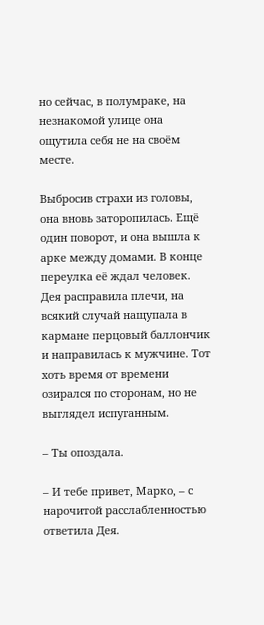но сейчас, в полумраке, на незнакомой улице она ощутила себя не на своём месте.

Выбросив страхи из головы, она вновь заторопилась. Ещё один поворот, и она вышла к арке между домами. В конце переулка её ждал человек. Дея расправила плечи, на всякий случай нащупала в кармане перцовый баллончик и направилась к мужчине. Тот хоть время от времени озирался по сторонам, но не выглядел испуганным.

– Ты опоздала.

– И тебе привет, Марко, – с нарочитой расслабленностью ответила Дея.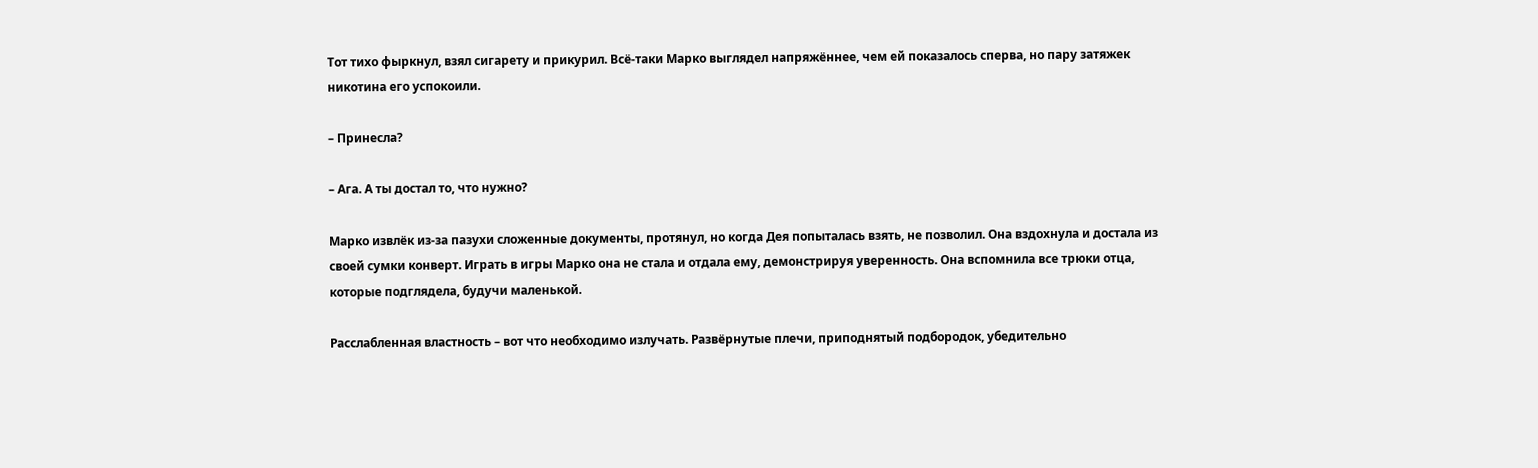Тот тихо фыркнул, взял сигарету и прикурил. Всё-таки Марко выглядел напряжённее, чем ей показалось сперва, но пару затяжек никотина его успокоили.

– Принесла?

– Ага. А ты достал то, что нужно?

Марко извлёк из-за пазухи сложенные документы, протянул, но когда Дея попыталась взять, не позволил. Она вздохнула и достала из своей сумки конверт. Играть в игры Марко она не стала и отдала ему, демонстрируя уверенность. Она вспомнила все трюки отца, которые подглядела, будучи маленькой.

Расслабленная властность – вот что необходимо излучать. Развёрнутые плечи, приподнятый подбородок, убедительно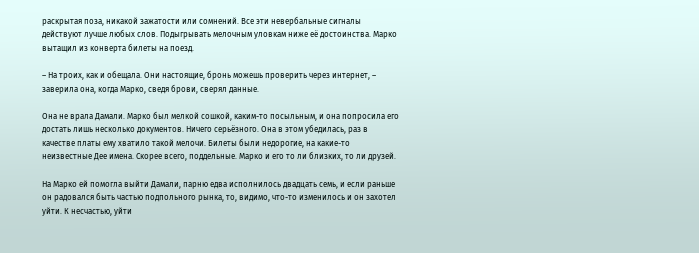раскрытая поза, никакой зажатости или сомнений. Все эти невербальные сигналы действуют лучше любых слов. Подыгрывать мелочным уловкам ниже её достоинства. Марко вытащил из конверта билеты на поезд.

– На троих, как и обещала. Они настоящие, бронь можешь проверить через интернет, – заверила она, когда Марко, сведя брови, сверял данные.

Она не врала Дамали. Марко был мелкой сошкой, каким-то посыльным, и она попросила его достать лишь несколько документов. Ничего серьёзного. Она в этом убедилась, раз в качестве платы ему хватило такой мелочи. Билеты были недорогие, на какие-то неизвестные Дее имена. Скорее всего, поддельные. Марко и его то ли близких, то ли друзей.

На Марко ей помогла выйти Дамали, парню едва исполнилось двадцать семь, и если раньше он радовался быть частью подпольного рынка, то, видимо, что-то изменилось и он захотел уйти. К несчастью, уйти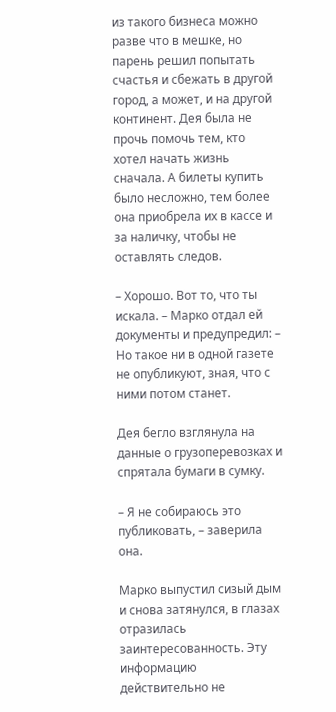из такого бизнеса можно разве что в мешке, но парень решил попытать счастья и сбежать в другой город, а может, и на другой континент. Дея была не прочь помочь тем, кто хотел начать жизнь сначала. А билеты купить было несложно, тем более она приобрела их в кассе и за наличку, чтобы не оставлять следов.

– Хорошо. Вот то, что ты искала. – Марко отдал ей документы и предупредил: – Но такое ни в одной газете не опубликуют, зная, что с ними потом станет.

Дея бегло взглянула на данные о грузоперевозках и спрятала бумаги в сумку.

– Я не собираюсь это публиковать, – заверила она.

Марко выпустил сизый дым и снова затянулся, в глазах отразилась заинтересованность. Эту информацию действительно не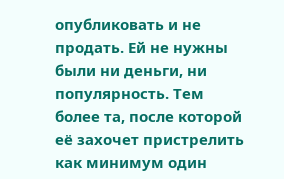опубликовать и не продать. Ей не нужны были ни деньги, ни популярность. Тем более та, после которой её захочет пристрелить как минимум один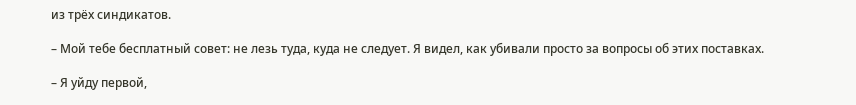из трёх синдикатов.

– Мой тебе бесплатный совет: не лезь туда, куда не следует. Я видел, как убивали просто за вопросы об этих поставках.

– Я уйду первой,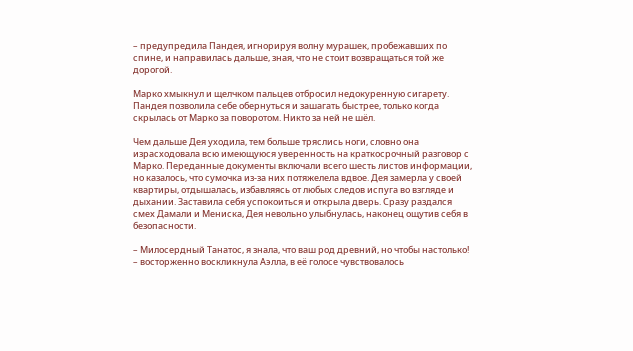– предупредила Пандея, игнорируя волну мурашек, пробежавших по спине, и направилась дальше, зная, что не стоит возвращаться той же дорогой.

Марко хмыкнул и щелчком пальцев отбросил недокуренную сигарету. Пандея позволила себе обернуться и зашагать быстрее, только когда скрылась от Марко за поворотом. Никто за ней не шёл.

Чем дальше Дея уходила, тем больше тряслись ноги, словно она израсходовала всю имеющуюся уверенность на краткосрочный разговор с Марко. Переданные документы включали всего шесть листов информации, но казалось, что сумочка из-за них потяжелела вдвое. Дея замерла у своей квартиры, отдышалась, избавляясь от любых следов испуга во взгляде и дыхании. Заставила себя успокоиться и открыла дверь. Сразу раздался смех Дамали и Мениска, Дея невольно улыбнулась, наконец ощутив себя в безопасности.

– Милосердный Танатос, я знала, что ваш род древний, но чтобы настолько! – восторженно воскликнула Аэлла, в её голосе чувствовалось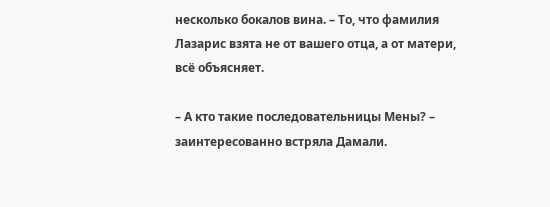несколько бокалов вина. – То, что фамилия Лазарис взята не от вашего отца, а от матери, всё объясняет.

– А кто такие последовательницы Мены? – заинтересованно встряла Дамали.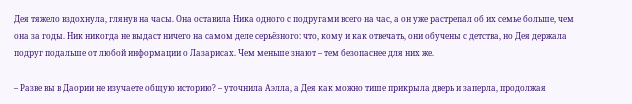Дея тяжело вздохнула, глянув на часы. Она оставила Ника одного с подругами всего на час, а он уже растрепал об их семье больше, чем она за годы. Ник никогда не выдаст ничего на самом деле серьёзного: что, кому и как отвечать, они обучены с детства, но Дея держала подруг подальше от любой информации о Лазарисах. Чем меньше знают – тем безопаснее для них же.

– Разве вы в Даории не изучаете общую историю? – уточнила Аэлла, а Дея как можно тише прикрыла дверь и заперла, продолжая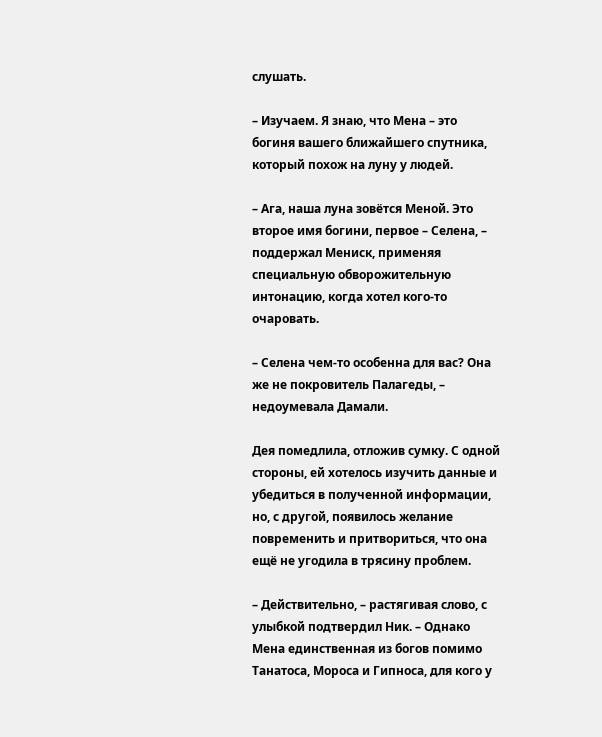слушать.

– Изучаем. Я знаю, что Мена – это богиня вашего ближайшего спутника, который похож на луну у людей.

– Ага, наша луна зовётся Меной. Это второе имя богини, первое – Селена, – поддержал Мениск, применяя специальную обворожительную интонацию, когда хотел кого-то очаровать.

– Селена чем-то особенна для вас? Она же не покровитель Палагеды, – недоумевала Дамали.

Дея помедлила, отложив сумку. С одной стороны, ей хотелось изучить данные и убедиться в полученной информации, но, с другой, появилось желание повременить и притвориться, что она ещё не угодила в трясину проблем.

– Действительно, – растягивая слово, с улыбкой подтвердил Ник. – Однако Мена единственная из богов помимо Танатоса, Мороса и Гипноса, для кого у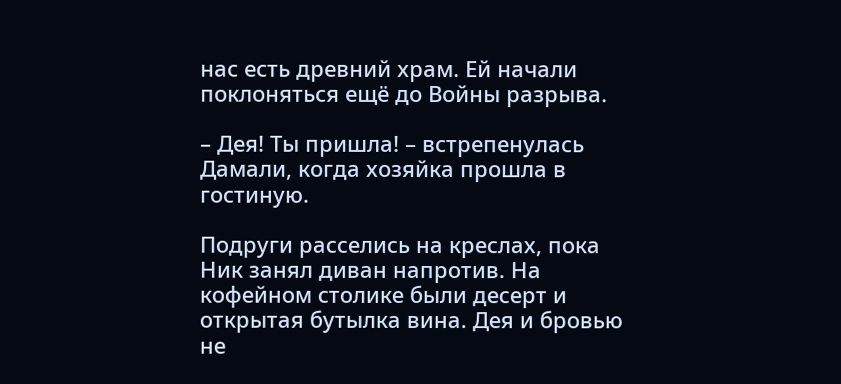нас есть древний храм. Ей начали поклоняться ещё до Войны разрыва.

– Дея! Ты пришла! – встрепенулась Дамали, когда хозяйка прошла в гостиную.

Подруги расселись на креслах, пока Ник занял диван напротив. На кофейном столике были десерт и открытая бутылка вина. Дея и бровью не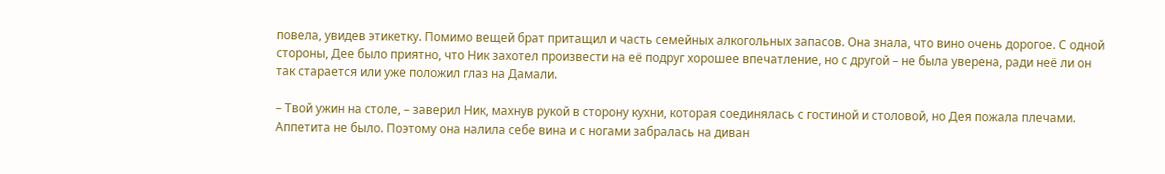повела, увидев этикетку. Помимо вещей брат притащил и часть семейных алкогольных запасов. Она знала, что вино очень дорогое. С одной стороны, Дее было приятно, что Ник захотел произвести на её подруг хорошее впечатление, но с другой – не была уверена, ради неё ли он так старается или уже положил глаз на Дамали.

– Твой ужин на столе, – заверил Ник, махнув рукой в сторону кухни, которая соединялась с гостиной и столовой, но Дея пожала плечами. Аппетита не было. Поэтому она налила себе вина и с ногами забралась на диван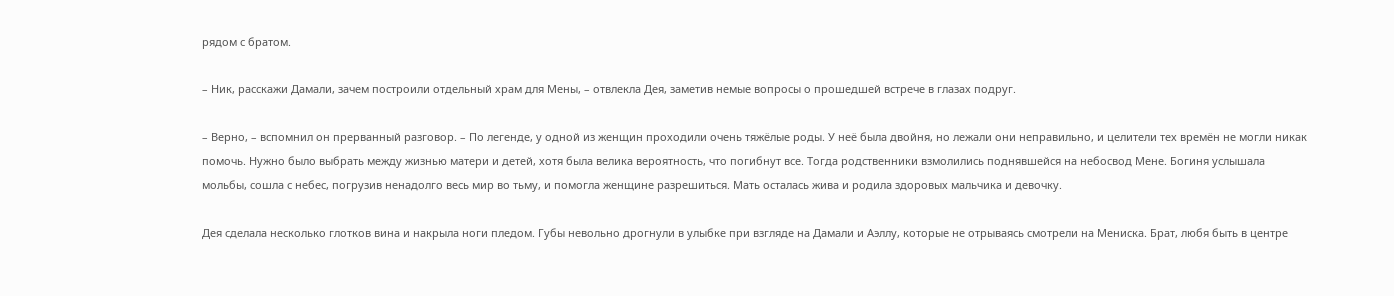рядом с братом.

– Ник, расскажи Дамали, зачем построили отдельный храм для Мены, – отвлекла Дея, заметив немые вопросы о прошедшей встрече в глазах подруг.

– Верно, – вспомнил он прерванный разговор. – По легенде, у одной из женщин проходили очень тяжёлые роды. У неё была двойня, но лежали они неправильно, и целители тех времён не могли никак помочь. Нужно было выбрать между жизнью матери и детей, хотя была велика вероятность, что погибнут все. Тогда родственники взмолились поднявшейся на небосвод Мене. Богиня услышала мольбы, сошла с небес, погрузив ненадолго весь мир во тьму, и помогла женщине разрешиться. Мать осталась жива и родила здоровых мальчика и девочку.

Дея сделала несколько глотков вина и накрыла ноги пледом. Губы невольно дрогнули в улыбке при взгляде на Дамали и Аэллу, которые не отрываясь смотрели на Мениска. Брат, любя быть в центре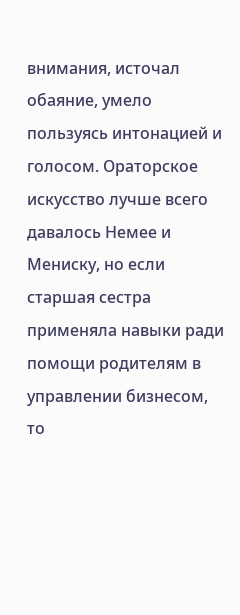внимания, источал обаяние, умело пользуясь интонацией и голосом. Ораторское искусство лучше всего давалось Немее и Мениску, но если старшая сестра применяла навыки ради помощи родителям в управлении бизнесом, то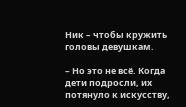Ник – чтобы кружить головы девушкам.

– Но это не всё. Когда дети подросли, их потянуло к искусству,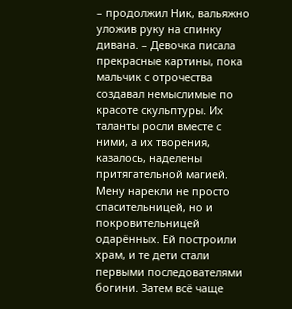– продолжил Ник, вальяжно уложив руку на спинку дивана. – Девочка писала прекрасные картины, пока мальчик с отрочества создавал немыслимые по красоте скульптуры. Их таланты росли вместе с ними, а их творения, казалось, наделены притягательной магией. Мену нарекли не просто спасительницей, но и покровительницей одарённых. Ей построили храм, и те дети стали первыми последователями богини. Затем всё чаще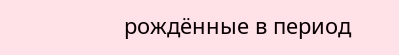рождённые в период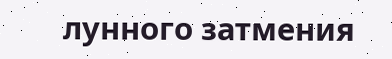лунного затмения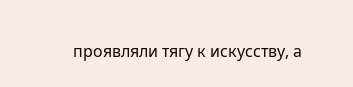проявляли тягу к искусству, а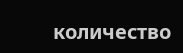количество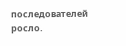последователей росло.